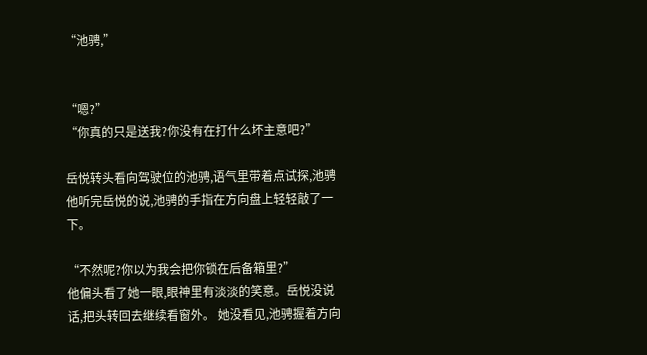“池骋,”


“嗯?”
“你真的只是送我?你没有在打什么坏主意吧?”

岳悦转头看向驾驶位的池骋,语气里带着点试探,池骋他听完岳悦的说,池骋的手指在方向盘上轻轻敲了一下。

“不然呢?你以为我会把你锁在后备箱里?”
他偏头看了她一眼,眼神里有淡淡的笑意。岳悦没说话,把头转回去继续看窗外。 她没看见,池骋握着方向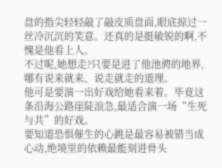盘的指尖轻轻敲了敲皮质盘面,眼底掠过一丝冷沉沉的笑意。还真的是挺敏锐的啊,不愧是他看上人。
不过呢,她想走?只要是进了他池骋的地界,哪有说来就来、说走就走的道理。
他可是要演一出好戏给她看来着。毕竟这条沿海公路崖陡浪急,最适合演一场“生死与共”的好戏。
要知道恐惧催生的心跳是最容易被错当成心动,绝境里的依赖最能刻进骨头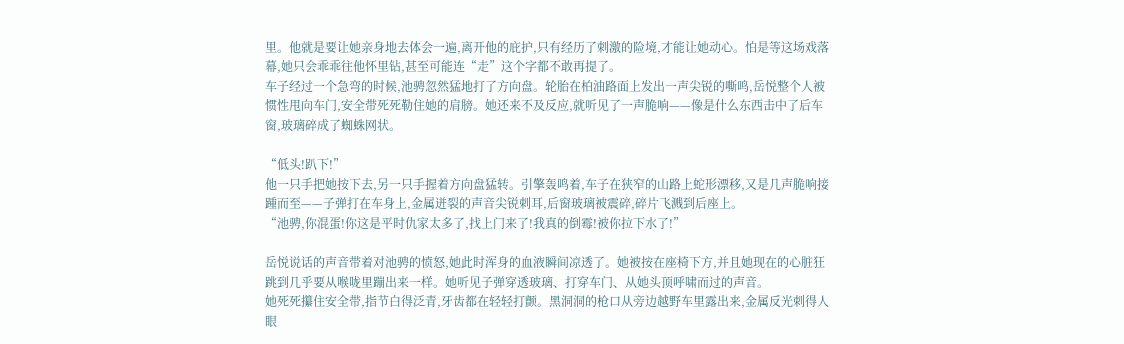里。他就是要让她亲身地去体会一遍,离开他的庇护,只有经历了刺激的险境,才能让她动心。怕是等这场戏落幕,她只会乖乖往他怀里钻,甚至可能连“走”这个字都不敢再提了。
车子经过一个急弯的时候,池骋忽然猛地打了方向盘。轮胎在柏油路面上发出一声尖锐的嘶鸣,岳悦整个人被惯性甩向车门,安全带死死勒住她的肩膀。她还来不及反应,就听见了一声脆响——像是什么东西击中了后车窗,玻璃碎成了蜘蛛网状。

“低头!趴下!”
他一只手把她按下去,另一只手握着方向盘猛转。引擎轰鸣着,车子在狭窄的山路上蛇形漂移,又是几声脆响接踵而至——子弹打在车身上,金属迸裂的声音尖锐刺耳,后窗玻璃被震碎,碎片飞溅到后座上。
“池骋,你混蛋!你这是平时仇家太多了,找上门来了!我真的倒霉!被你拉下水了!”

岳悦说话的声音带着对池骋的愤怒,她此时浑身的血液瞬间凉透了。她被按在座椅下方,并且她现在的心脏狂跳到几乎要从喉咙里蹦出来一样。她听见子弹穿透玻璃、打穿车门、从她头顶呼啸而过的声音。
她死死攥住安全带,指节白得泛青,牙齿都在轻轻打颤。黑洞洞的枪口从旁边越野车里露出来,金属反光刺得人眼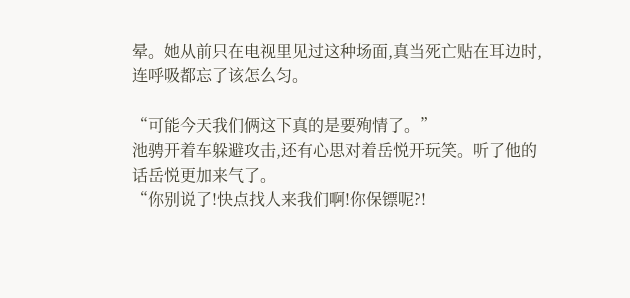晕。她从前只在电视里见过这种场面,真当死亡贴在耳边时,连呼吸都忘了该怎么匀。

“可能今天我们俩这下真的是要殉情了。”
池骋开着车躲避攻击,还有心思对着岳悦开玩笑。听了他的话岳悦更加来气了。
“你别说了!快点找人来我们啊!你保镖呢?!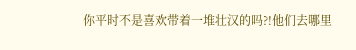你平时不是喜欢带着一堆壮汉的吗?!他们去哪里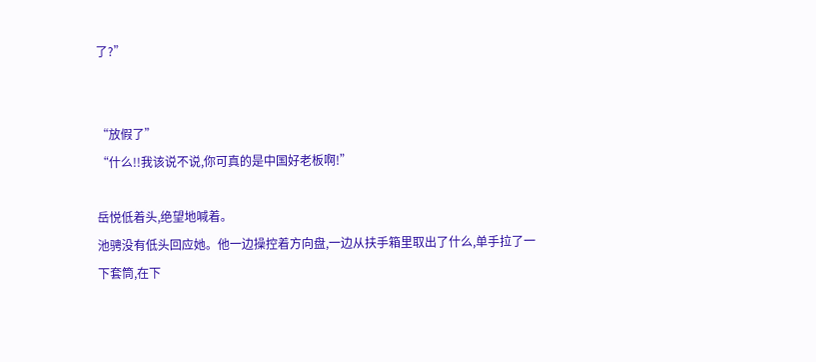了?”


“放假了”
“什么!!我该说不说,你可真的是中国好老板啊!”

岳悦低着头,绝望地喊着。
池骋没有低头回应她。他一边操控着方向盘,一边从扶手箱里取出了什么,单手拉了一下套筒,在下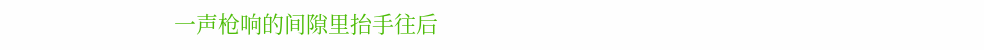一声枪响的间隙里抬手往后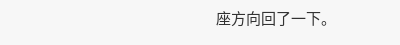座方向回了一下。